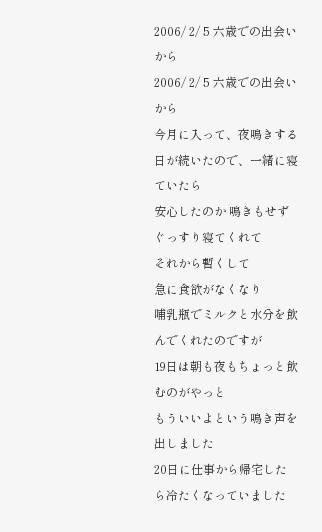2006/ 2/ 5 六歳での出会いから
2006/ 2/ 5 六歳での出会いから
今月に入って、夜鳴きする日が続いたので、一緒に寝ていたら
安心したのか 鳴きもせず ぐっすり寝てくれて
それから暫くして
急に食欲がなくなり
哺乳瓶でミルクと水分を飲んでくれたのですが
19日は朝も夜もちょっと飲むのがやっと
もういいよという鳴き声を出しました
20日に仕事から帰宅したら冷たくなっていました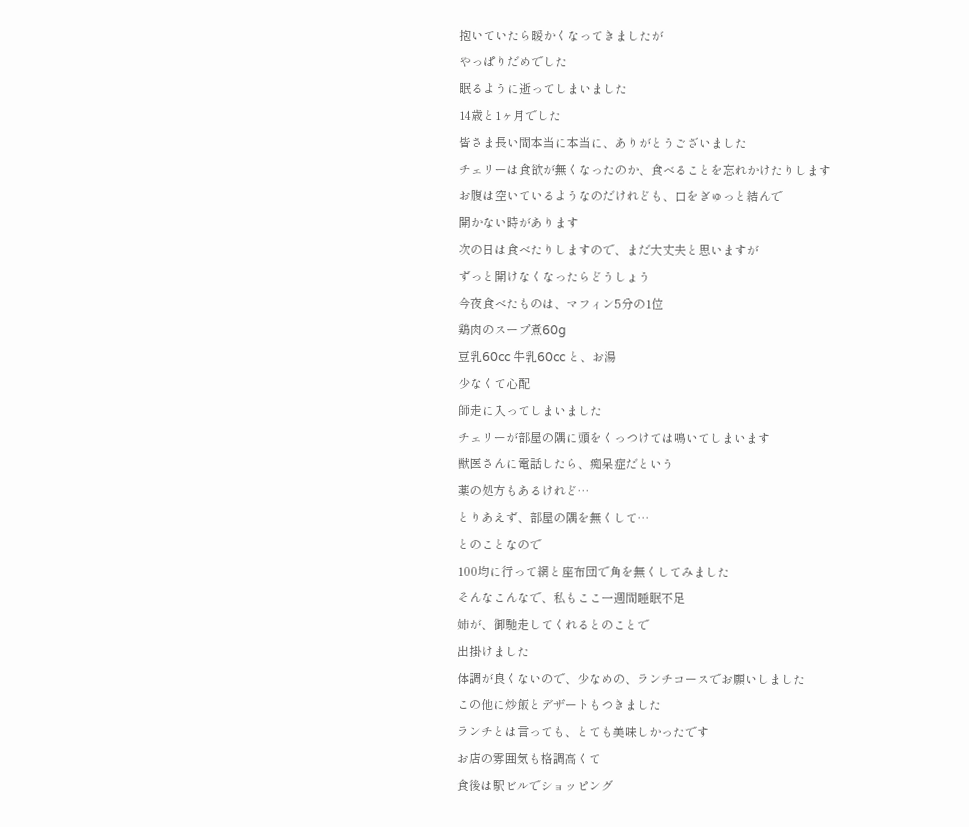抱いていたら暖かくなってきましたが
やっぱりだめでした
眠るように逝ってしまいました
14歳と1ヶ月でした
皆さま長い間本当に本当に、ありがとうございました
チェリーは食欲が無くなったのか、食べることを忘れかけたりします
お腹は空いているようなのだけれども、口をぎゅっと結んで
開かない時があります
次の日は食べたりしますので、まだ大丈夫と思いますが
ずっと開けなくなったらどうしょう
今夜食べたものは、マフィン5分の1位
鶏肉のスープ煮60g
豆乳60cc 牛乳60cc と、お湯
少なくて心配
師走に入ってしまいました
チェリーが部屋の隅に頭をくっつけては鳴いてしまいます
獣医さんに電話したら、痴呆症だという
薬の処方もあるけれど…
とりあえず、部屋の隅を無くして…
とのことなので
100均に行って網と座布団で角を無くしてみました
そんなこんなで、私もここ一週間睡眠不足
姉が、御馳走してくれるとのことで
出掛けました
体調が良くないので、少なめの、ランチコースでお願いしました
この他に炒飯とデザートもつきました
ランチとは言っても、とても美味しかったです
お店の雰囲気も格調高くて
食後は駅ビルでショッピング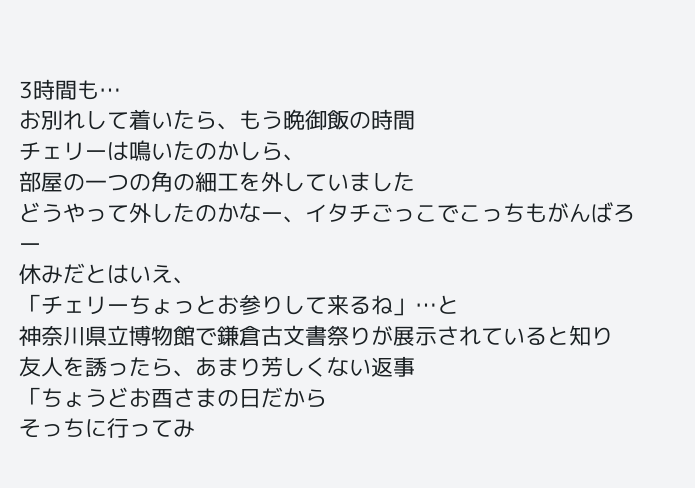3時間も…
お別れして着いたら、もう晩御飯の時間
チェリーは鳴いたのかしら、
部屋の一つの角の細工を外していました
どうやって外したのかなー、イタチごっこでこっちもがんばろー
休みだとはいえ、
「チェリーちょっとお参りして来るね」…と
神奈川県立博物館で鎌倉古文書祭りが展示されていると知り
友人を誘ったら、あまり芳しくない返事
「ちょうどお酉さまの日だから
そっちに行ってみ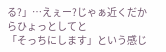る?」…えぇー?じゃぁ近くだからひょっとしてと
「そっちにします」という感じ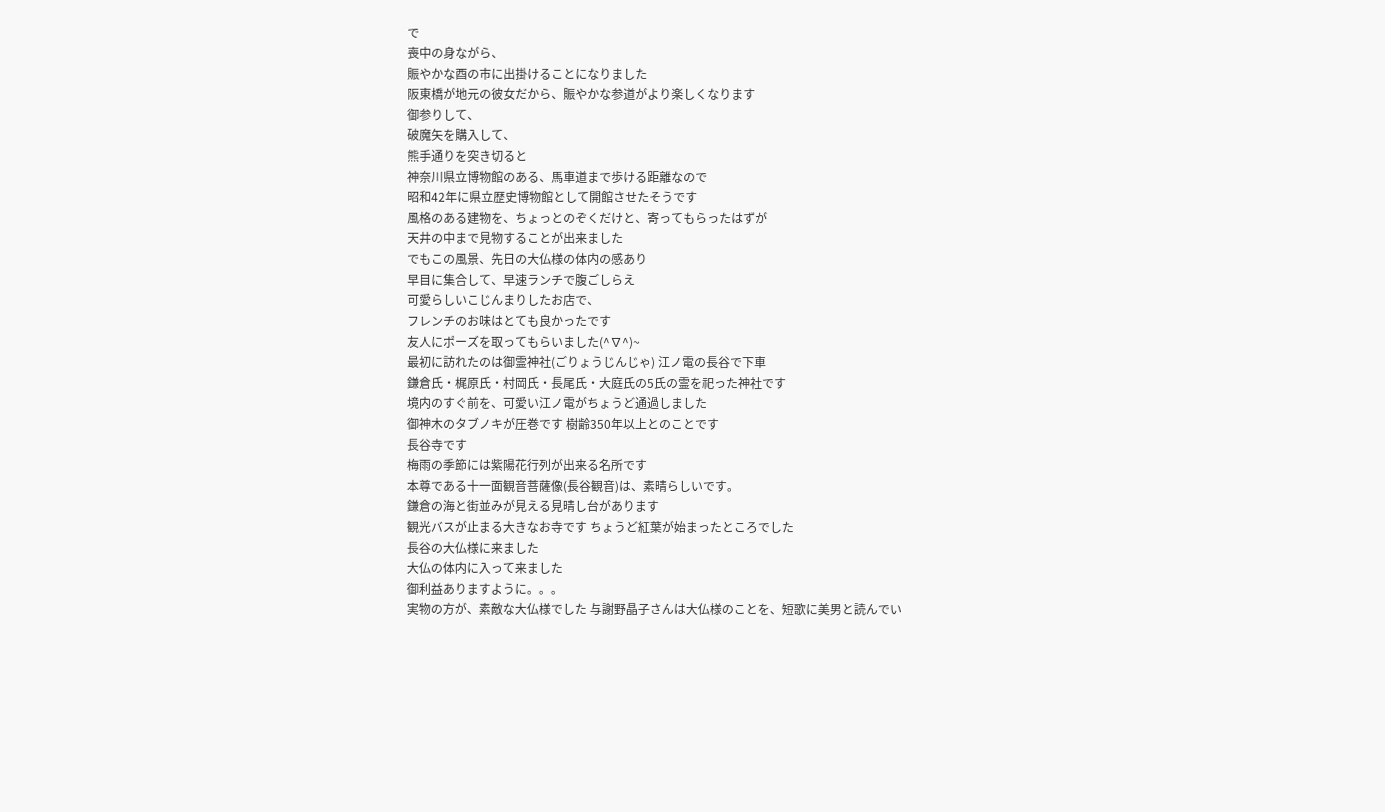で
喪中の身ながら、
賑やかな酉の市に出掛けることになりました
阪東橋が地元の彼女だから、賑やかな参道がより楽しくなります
御参りして、
破魔矢を購入して、
熊手通りを突き切ると
神奈川県立博物館のある、馬車道まで歩ける距離なので
昭和42年に県立歴史博物館として開館させたそうです
風格のある建物を、ちょっとのぞくだけと、寄ってもらったはずが
天井の中まで見物することが出来ました
でもこの風景、先日の大仏様の体内の感あり
早目に集合して、早速ランチで腹ごしらえ
可愛らしいこじんまりしたお店で、
フレンチのお味はとても良かったです
友人にポーズを取ってもらいました(^∇^)~
最初に訪れたのは御霊神社(ごりょうじんじゃ) 江ノ電の長谷で下車
鎌倉氏・梶原氏・村岡氏・長尾氏・大庭氏の5氏の霊を祀った神社です
境内のすぐ前を、可愛い江ノ電がちょうど通過しました
御神木のタブノキが圧巻です 樹齢350年以上とのことです
長谷寺です
梅雨の季節には紫陽花行列が出来る名所です
本尊である十一面観音菩薩像(長谷観音)は、素晴らしいです。
鎌倉の海と街並みが見える見晴し台があります
観光バスが止まる大きなお寺です ちょうど紅葉が始まったところでした
長谷の大仏様に来ました
大仏の体内に入って来ました
御利益ありますように。。。
実物の方が、素敵な大仏様でした 与謝野晶子さんは大仏様のことを、短歌に美男と読んでい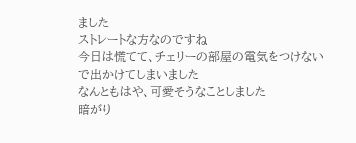ました
ストレートな方なのですね
今日は慌てて、チェリーの部屋の電気をつけないで出かけてしまいました
なんともはや、可愛そうなことしました
暗がり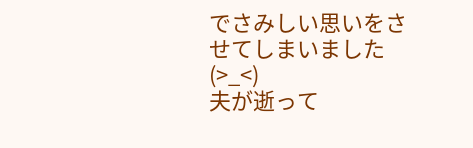でさみしい思いをさせてしまいました(>_<)
夫が逝って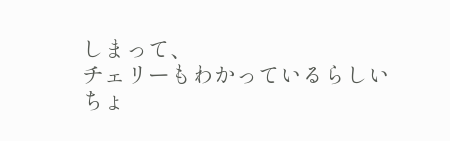しまって、
チェリーもわかっているらしい
ちょ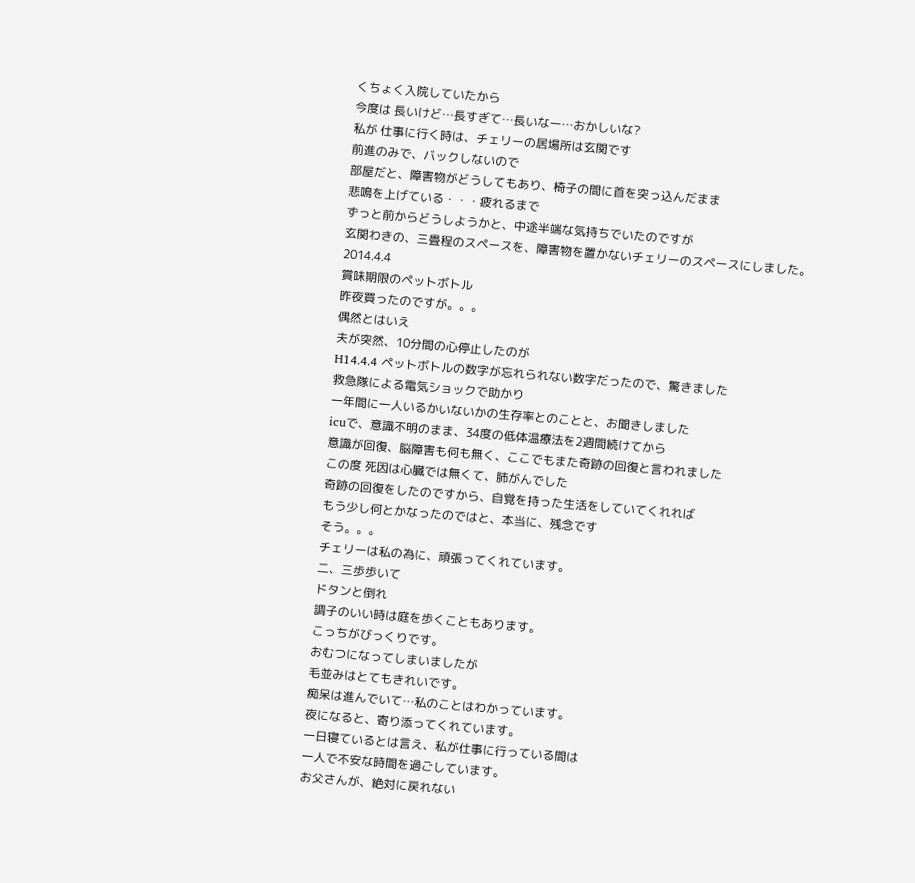くちょく入院していたから
今度は 長いけど…長すぎて…長いなー…おかしいな?
私が 仕事に行く時は、チェリーの居場所は玄関です
前進のみで、バックしないので
部屋だと、障害物がどうしてもあり、椅子の間に首を突っ込んだまま
悲鳴を上げている・・・疲れるまで
ずっと前からどうしようかと、中途半端な気持ちでいたのですが
玄関わきの、三畳程のスペースを、障害物を置かないチェリーのスペースにしました。
2014.4.4
賞味期限のペットボトル
昨夜買ったのですが。。。
偶然とはいえ
夫が突然、10分間の心停止したのが
H14.4.4 ペットボトルの数字が忘れられない数字だったので、驚きました
救急隊による電気ショックで助かり
一年間に一人いるかいないかの生存率とのことと、お聞きしました
icuで、意識不明のまま、34度の低体温療法を2週間続けてから
意識が回復、脳障害も何も無く、ここでもまた奇跡の回復と言われました
この度 死因は心臓では無くて、肺がんでした
奇跡の回復をしたのですから、自覚を持った生活をしていてくれれば
もう少し何とかなったのではと、本当に、残念です
そう。。。
チェリーは私の為に、頑張ってくれています。
二、三歩歩いて
ドタンと倒れ
調子のいい時は庭を歩くこともあります。
こっちがびっくりです。
おむつになってしまいましたが
毛並みはとてもきれいです。
痴呆は進んでいて…私のことはわかっています。
夜になると、寄り添ってくれています。
一日寝ているとは言え、私が仕事に行っている間は
一人で不安な時間を過ごしています。
お父さんが、絶対に戻れない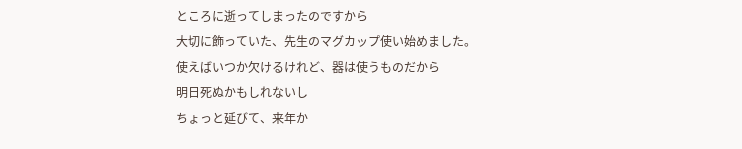ところに逝ってしまったのですから
大切に飾っていた、先生のマグカップ使い始めました。
使えばいつか欠けるけれど、器は使うものだから
明日死ぬかもしれないし
ちょっと延びて、来年か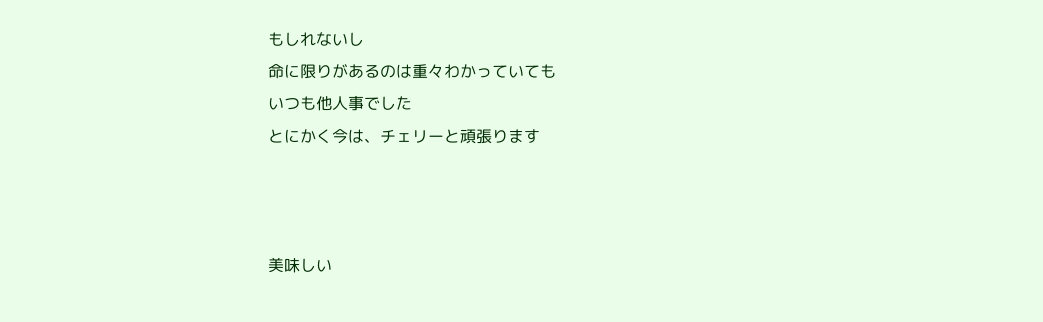もしれないし
命に限りがあるのは重々わかっていても
いつも他人事でした
とにかく今は、チェリーと頑張ります



美味しい